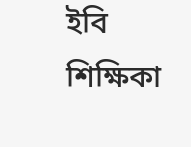ইবি শিক্ষিকা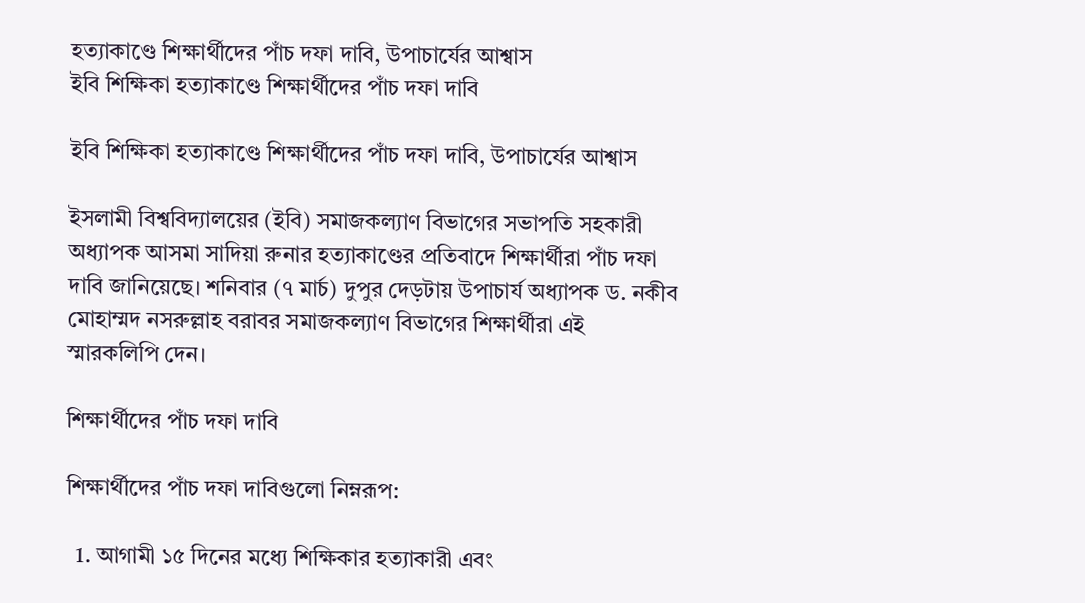হত্যাকাণ্ডে শিক্ষার্থীদের পাঁচ দফা দাবি, উপাচার্যের আশ্বাস
ইবি শিক্ষিকা হত্যাকাণ্ডে শিক্ষার্থীদের পাঁচ দফা দাবি

ইবি শিক্ষিকা হত্যাকাণ্ডে শিক্ষার্থীদের পাঁচ দফা দাবি, উপাচার্যের আশ্বাস

ইসলামী বিশ্ববিদ্যালয়ের (ইবি) সমাজকল্যাণ বিভাগের সভাপতি সহকারী অধ্যাপক আসমা সাদিয়া রুনার হত্যাকাণ্ডের প্রতিবাদে শিক্ষার্থীরা পাঁচ দফা দাবি জানিয়েছে। শনিবার (৭ মার্চ) দুপুর দেড়টায় উপাচার্য অধ্যাপক ড. নকীব মোহাম্মদ নসরুল্লাহ বরাবর সমাজকল্যাণ বিভাগের শিক্ষার্থীরা এই স্মারকলিপি দেন।

শিক্ষার্থীদের পাঁচ দফা দাবি

শিক্ষার্থীদের পাঁচ দফা দাবিগুলো নিম্নরূপ:

  1. আগামী ১৫ দিনের মধ্যে শিক্ষিকার হত্যাকারী এবং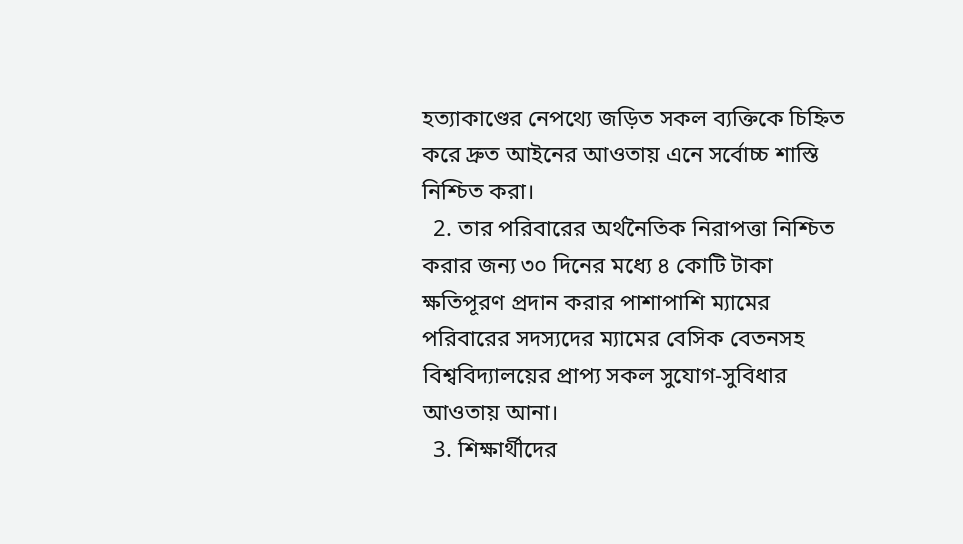হত্যাকাণ্ডের নেপথ্যে জড়িত সকল ব্যক্তিকে চিহ্নিত করে দ্রুত আইনের আওতায় এনে সর্বোচ্চ শাস্তি নিশ্চিত করা।
  2. তার পরিবারের অর্থনৈতিক নিরাপত্তা নিশ্চিত করার জন্য ৩০ দিনের মধ্যে ৪ কোটি টাকা ক্ষতিপূরণ প্রদান করার পাশাপাশি ম্যামের পরিবারের সদস্যদের ম্যামের বেসিক বেতনসহ বিশ্ববিদ্যালয়ের প্রাপ্য সকল সুযোগ-সুবিধার আওতায় আনা।
  3. শিক্ষার্থীদের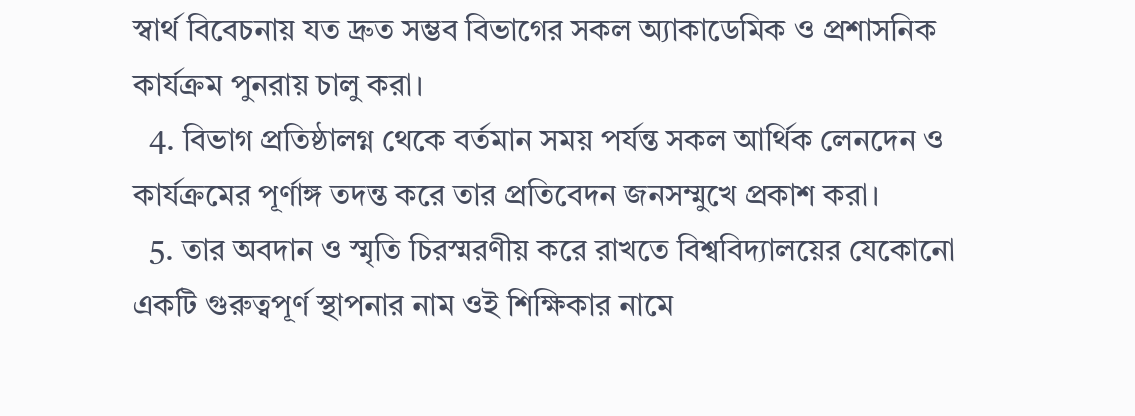স্বার্থ বিবেচনায় যত দ্রুত সম্ভব বিভাগের সকল অ্যাকাডেমিক ও প্রশাসনিক কার্যক্রম পুনরায় চালু করা।
  4. বিভাগ প্রতিষ্ঠালগ্ন থেকে বর্তমান সময় পর্যন্ত সকল আর্থিক লেনদেন ও কার্যক্রমের পূর্ণাঙ্গ তদন্ত করে তার প্রতিবেদন জনসম্মুখে প্রকাশ করা।
  5. তার অবদান ও স্মৃতি চিরস্মরণীয় করে রাখতে বিশ্ববিদ্যালয়ের যেকোনো একটি গুরুত্বপূর্ণ স্থাপনার নাম ওই শিক্ষিকার নামে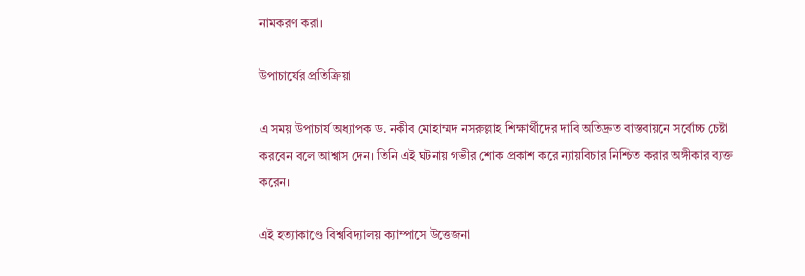নামকরণ করা।

উপাচার্যের প্রতিক্রিয়া

এ সময় উপাচার্য অধ্যাপক ড. নকীব মোহাম্মদ নসরুল্লাহ শিক্ষার্থীদের দাবি অতিদ্রুত বাস্তবায়নে সর্বোচ্চ চেষ্টা করবেন বলে আশ্বাস দেন। তিনি এই ঘটনায় গভীর শোক প্রকাশ করে ন্যায়বিচার নিশ্চিত করার অঙ্গীকার ব্যক্ত করেন।

এই হত্যাকাণ্ডে বিশ্ববিদ্যালয় ক্যাম্পাসে উত্তেজনা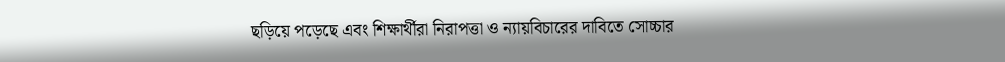ছড়িয়ে পড়েছে এবং শিক্ষার্থীরা নিরাপত্তা ও ন্যায়বিচারের দাবিতে সোচ্চার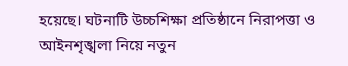হয়েছে। ঘটনাটি উচ্চশিক্ষা প্রতিষ্ঠানে নিরাপত্তা ও আইনশৃঙ্খলা নিয়ে নতুন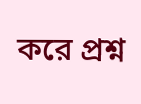করে প্রশ্ন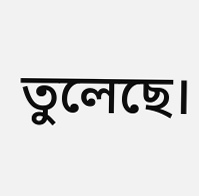তুলেছে।